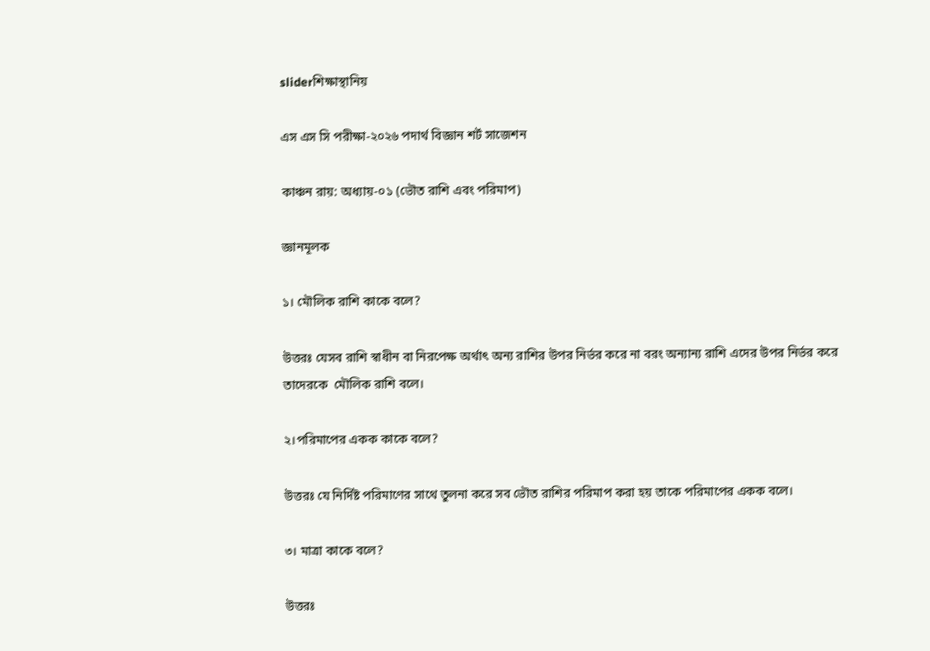sliderশিক্ষাস্থানিয়

এস এস সি পরীক্ষা-২০২৬ পদার্থ বিজ্ঞান শর্ট সাজেশন

কাঞ্চন রায়: অধ্যায়-০১ (ভৌত রাশি এবং পরিমাপ)

জ্ঞানমূলক

১। মৌলিক রাশি কাকে বলে?

উত্তরঃ যেসব রাশি স্বাধীন বা নিরপেক্ষ অর্থাৎ অন্য রাশির উপর নির্ভর করে না বরং অন্যান্য রাশি এদের উপর নির্ভর করে তাদেরকে  মৌলিক রাশি বলে।

২।পরিমাপের একক কাকে বলে?

উত্তরঃ যে নির্দিষ্ট পরিমাণের সাথে তুলনা করে সব ভৌত রাশির পরিমাপ করা হয় তাকে পরিমাপের একক বলে।

৩। মাত্রা কাকে বলে?

উত্তরঃ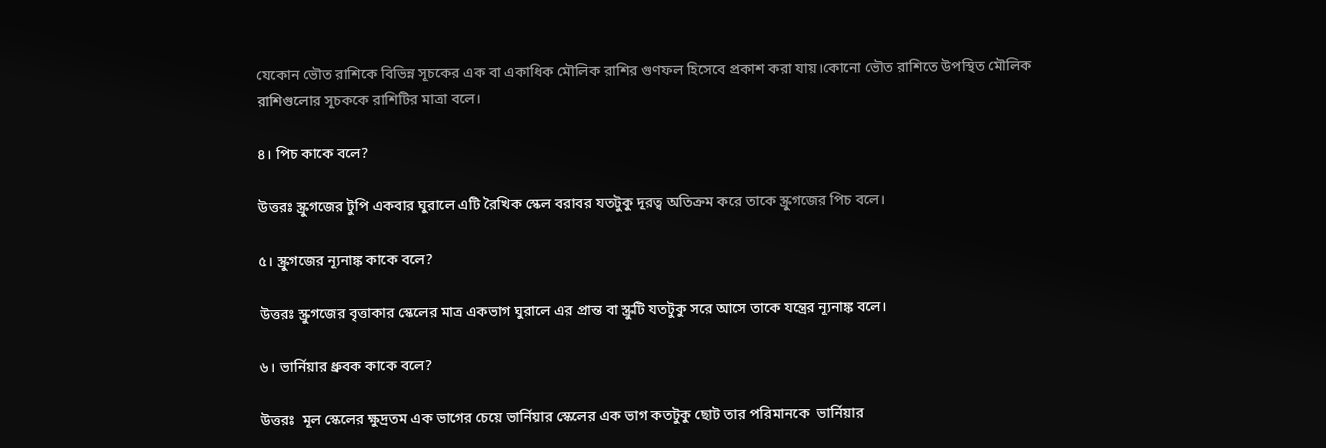যেকোন ভৌত রাশিকে বিভিন্ন সূচকের এক বা একাধিক মৌলিক রাশির গুণফল হিসেবে প্রকাশ করা যায়।কোনো ভৌত রাশিতে উপস্থিত মৌলিক রাশিগুলোর সূচককে রাশিটির মাত্রা বলে।

৪। পিচ কাকে বলে?

উত্তরঃ স্ক্রুগজের টুপি একবার ঘুরালে এটি রৈখিক স্কেল বরাবর যতটুকু দূরত্ব অতিক্রম করে তাকে স্ক্রুগজের পিচ বলে।

৫। স্ক্রুগজের ন্যূনাঙ্ক কাকে বলে?

উত্তরঃ স্ক্রুগজের বৃত্তাকার স্কেলের মাত্র একভাগ ঘুরালে এর প্রান্ত বা স্ক্রুটি যতটুকু সরে আসে তাকে যন্ত্রের ন্যূনাঙ্ক বলে।

৬। ভার্নিয়ার ধ্রুবক কাকে বলে?

উত্তরঃ  মূল স্কেলের ক্ষুদ্রতম এক ভাগের চেয়ে ভার্নিয়ার স্কেলের এক ভাগ কতটুকু ছোট তার পরিমানকে  ভার্নিয়ার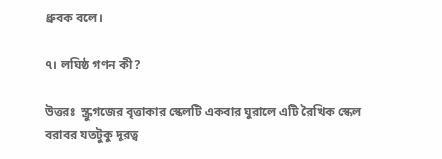ধ্রুবক বলে।

৭। লঘিষ্ঠ গণন কী?

উত্তরঃ  স্ক্রুগজের বৃত্তাকার স্কেলটি একবার ঘুরালে এটি রৈখিক স্কেল বরাবর যতটুকু দূরত্ব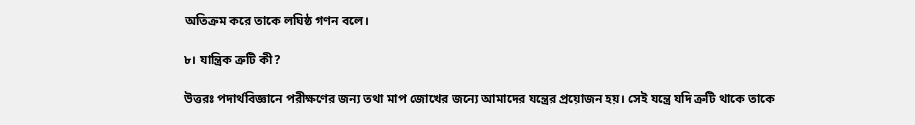অতিক্রম করে তাকে লঘিষ্ঠ গণন বলে।

৮। যান্ত্রিক ত্রুটি কী?

উত্তরঃ পদার্থবিজ্ঞানে পরীক্ষণের জন্য তথা মাপ জোখের জন্যে আমাদের যন্ত্রের প্রয়োজন হয়। সেই যন্ত্রে যদি ত্রুটি থাকে তাকে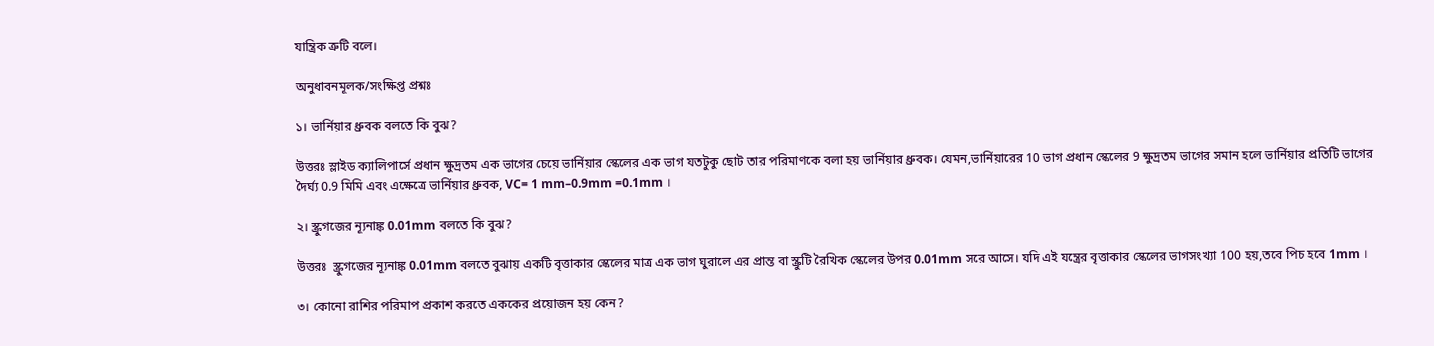যান্ত্রিক ত্রুটি বলে।

অনুধাবনমূলক/সংক্ষিপ্ত প্রশ্নঃ

১। ভার্নিয়ার ধ্রুবক বলতে কি বুঝ?

উত্তরঃ স্লাইড ক্যালিপার্সে প্রধান ক্ষুদ্রতম এক ভাগের চেয়ে ভার্নিয়ার স্কেলের এক ভাগ যতটুকু ছোট তার পরিমাণকে বলা হয় ভার্নিয়ার ধ্রুবক। যেমন,ভার্নিয়ারের 10 ভাগ প্রধান স্কেলের 9 ক্ষুদ্রতম ভাগের সমান হলে ভার্নিয়ার প্রতিটি ভাগের দৈর্ঘ্য 0.9 মিমি এবং এক্ষেত্রে ভার্নিয়ার ধ্রুবক, VC= 1 mm–0.9mm =0.1mm ।

২। স্ক্রুগজের ন্যূনাঙ্ক 0.01mm বলতে কি বুঝ?

উত্তরঃ  স্ক্রুগজের ন্যূনাঙ্ক 0.01mm বলতে বুঝায় একটি বৃত্তাকার স্কেলের মাত্র এক ভাগ ঘুরালে এর প্রান্ত বা স্ক্রুটি রৈখিক স্কেলের উপর 0.01mm সরে আসে। যদি এই যন্ত্রের বৃত্তাকার স্কেলের ভাগসংখ্যা 100 হয়,তবে পিচ হবে 1mm ।

৩। কোনো রাশির পরিমাপ প্রকাশ করতে এককের প্রয়োজন হয় কেন?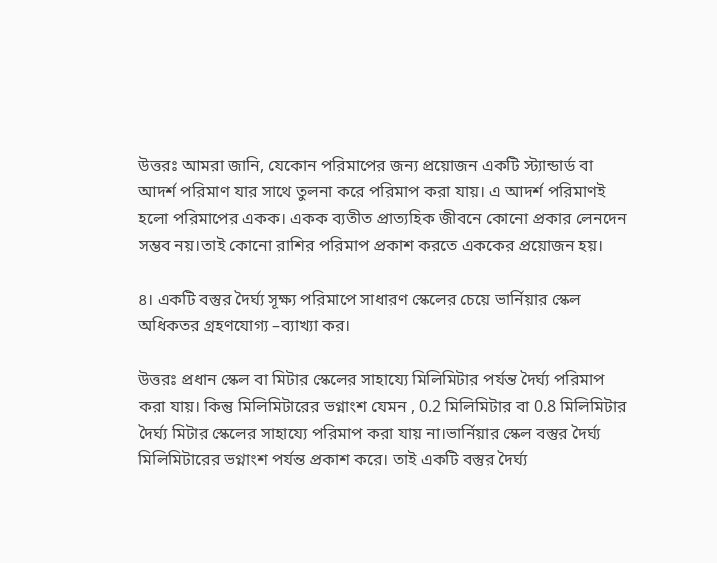উত্তরঃ আমরা জানি, যেকোন পরিমাপের জন্য প্রয়োজন একটি স্ট্যান্ডার্ড বা আদর্শ পরিমাণ যার সাথে তুলনা করে পরিমাপ করা যায়। এ আদর্শ পরিমাণই হলো পরিমাপের একক। একক ব্যতীত প্রাত্যহিক জীবনে কোনো প্রকার লেনদেন সম্ভব নয়।তাই কোনো রাশির পরিমাপ প্রকাশ করতে এককের প্রয়োজন হয়।

৪। একটি বস্তুর দৈর্ঘ্য সূক্ষ্য পরিমাপে সাধারণ স্কেলের চেয়ে ভার্নিয়ার স্কেল অধিকতর গ্রহণযোগ্য –ব্যাখ্যা কর।

উত্তরঃ প্রধান স্কেল বা মিটার স্কেলের সাহায্যে মিলিমিটার পর্যন্ত দৈর্ঘ্য পরিমাপ করা যায়। কিন্তু মিলিমিটারের ভগ্নাংশ যেমন , 0.2 মিলিমিটার বা 0.8 মিলিমিটার দৈর্ঘ্য মিটার স্কেলের সাহায্যে পরিমাপ করা যায় না।ভার্নিয়ার স্কেল বস্তুর দৈর্ঘ্য মিলিমিটারের ভগ্নাংশ পর্যন্ত প্রকাশ করে। তাই একটি বস্তুর দৈর্ঘ্য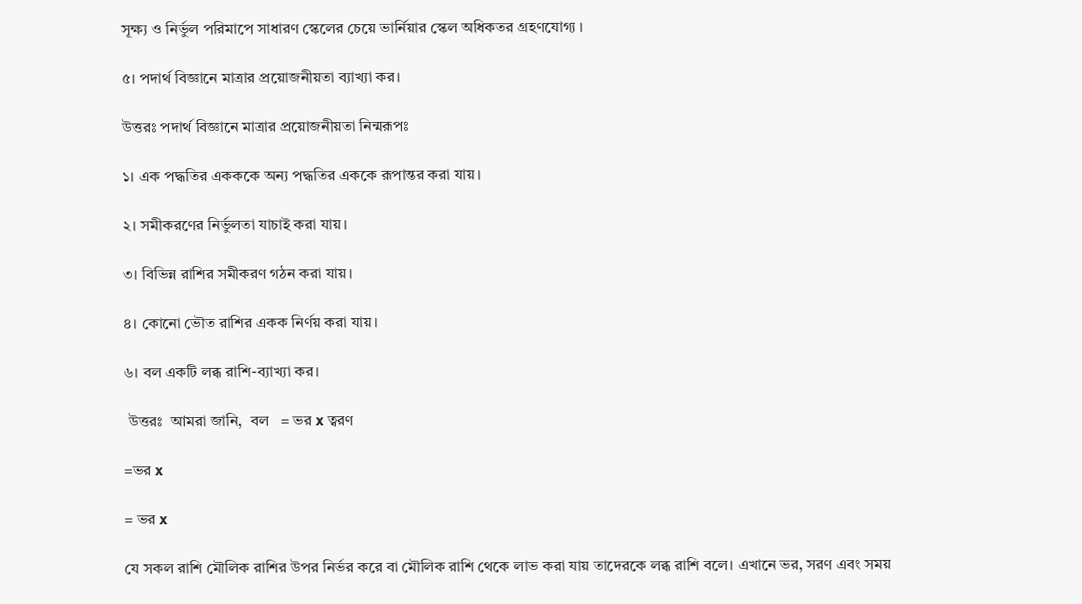সূক্ষ্য ও নির্ভুল পরিমাপে সাধারণ স্কেলের চেয়ে ভার্নিয়ার স্কেল অধিকতর গ্রহণযোগ্য ।

৫। পদার্থ বিজ্ঞানে মাত্রার প্রয়োজনীয়তা ব্যাখ্যা কর।

উত্তরঃ পদার্থ বিজ্ঞানে মাত্রার প্রয়োজনীয়তা নিন্মরূপঃ

১। এক পদ্ধতির একককে অন্য পদ্ধতির এককে রূপান্তর করা যায়।

২। সমীকরণের নির্ভুলতা যাচাই করা যায়।

৩। বিভিন্ন রাশির সমীকরণ গঠন করা যায়।

৪। কোনো ভৌত রাশির একক নির্ণয় করা যায়।

৬। বল একটি লব্ধ রাশি-ব্যাখ্যা কর।

 উত্তরঃ  আমরা জানি,  বল   = ভর x ত্বরণ

=ভর x

= ভর x

যে সকল রাশি মৌলিক রাশির উপর নির্ভর করে বা মৌলিক রাশি থেকে লাভ করা যায় তাদেরকে লব্ধ রাশি বলে। এখানে ভর, সরণ এবং সময়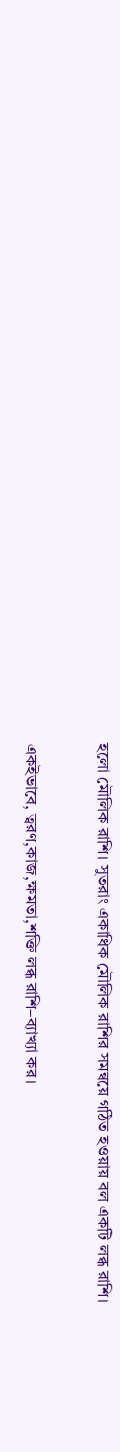হলো মৌলিক রাশি। সুতরাং একাধিক মৌলিক রাশির সমন্বয়ে গঠিত হওয়ায় বল একটি লব্ধ রাশি।

একইভাবে, ত্বরণ,কাজ,ক্ষমতা,শক্তি লব্ধ রাশি–ব্যাখ্যা কর।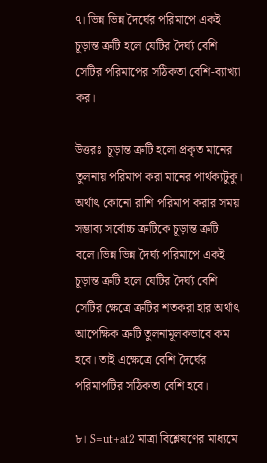৭। ভিন্ন ভিন্ন দৈর্ঘের পরিমাপে একই চূড়ান্ত ত্রুটি হলে যেটির দৈর্ঘ্য বেশি সেটির পরিমাপের সঠিকতা বেশি-ব্যাখ্যা কর।

উত্তরঃ  চূড়ান্ত ত্রুটি হলো প্রকৃত মানের তুলনায় পরিমাপ করা মানের পার্থক্যটুকু। অর্থাৎ কোনো রাশি পরিমাপ করার সময় সম্ভাব্য সর্বোচ্চ ত্রুটিকে চূড়ান্ত ত্রুটি বলে।ভিন্ন ভিন্ন দৈর্ঘ্য পরিমাপে একই চূড়ান্ত ত্রুটি হলে যেটির দৈর্ঘ্য বেশি সেটির ক্ষেত্রে ত্রুটির শতকরা হার অর্থাৎ আপেক্ষিক ত্রুটি তুলনামূলকভাবে কম হবে। তাই এক্ষেত্রে বেশি দৈর্ঘের পরিমাপটির সঠিকতা বেশি হবে।

৮। S=ut+at2 মাত্রা বিশ্লেষণের মাধ্যমে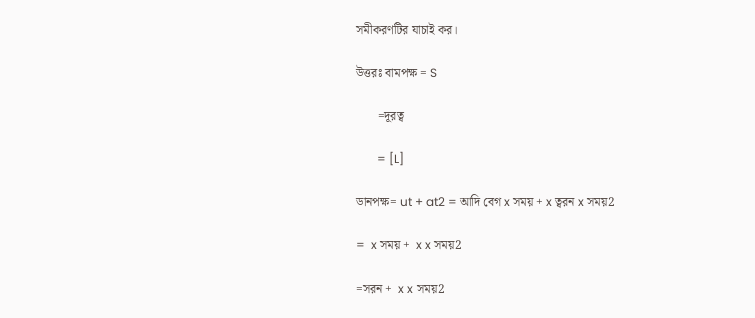সমীকরণটির যাচাই কর।

উত্তরঃ বামপক্ষ = S

       =দূরত্ব

       = [L]

ডানপক্ষ= ut + at2 = আদি বেগ x সময় + x ত্বরন x সময়2

=  x সময় +  x x সময়2

=সরন +  x x সময়2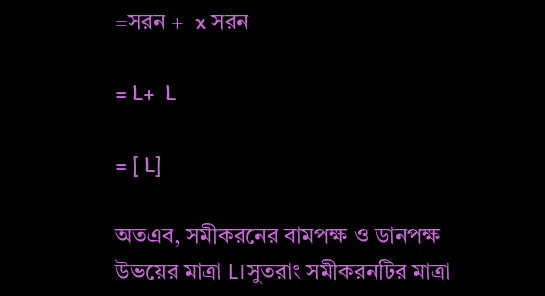=সরন +  x সরন

= L+  L

= [ L]

অতএব, সমীকরনের বামপক্ষ ও ডানপক্ষ উভয়ের মাত্রা L।সুতরাং সমীকরনটির মাত্রা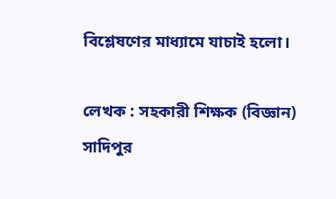বিশ্লেষণের মাধ্যামে যাচাই হলো।

লেখক : সহকারী শিক্ষক (বিজ্ঞান)
সাদিপুর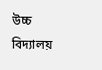উচ্চ বিদ্যালয়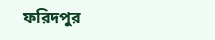ফরিদপুর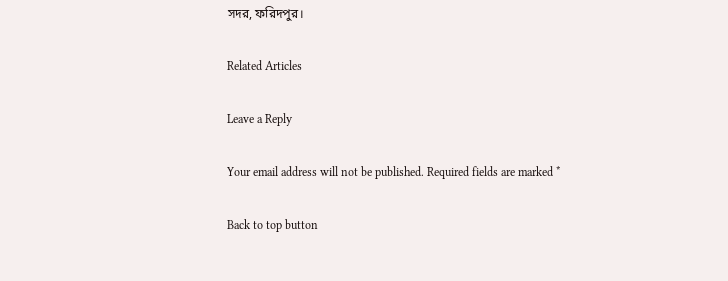সদর, ফরিদপুর।

Related Articles

Leave a Reply

Your email address will not be published. Required fields are marked *

Back to top button